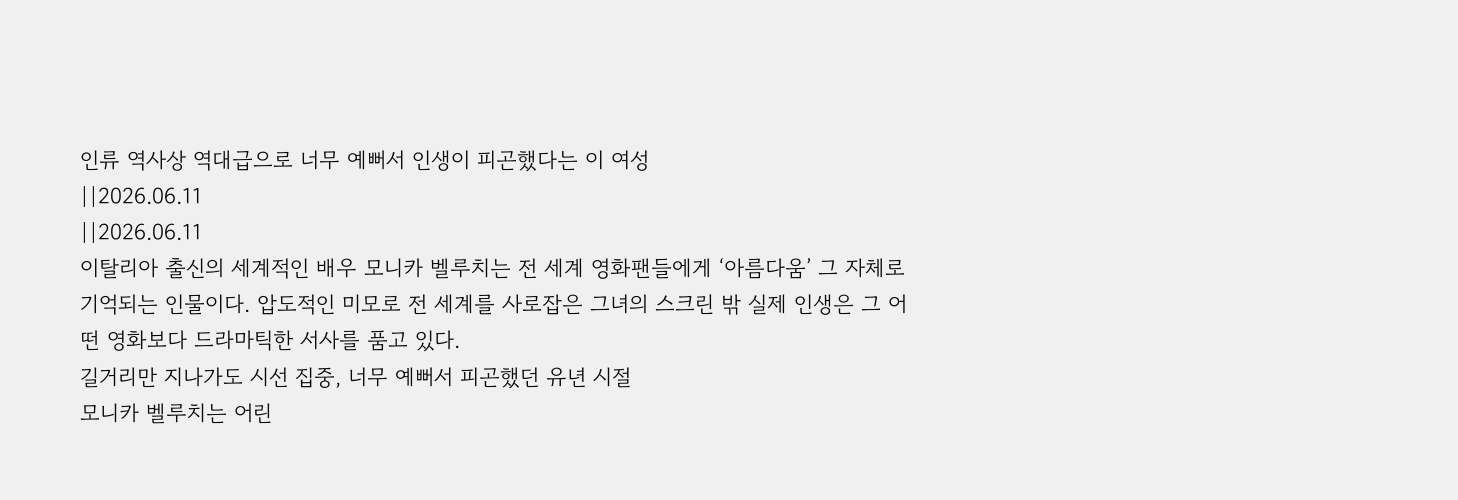인류 역사상 역대급으로 너무 예뻐서 인생이 피곤했다는 이 여성
||2026.06.11
||2026.06.11
이탈리아 출신의 세계적인 배우 모니카 벨루치는 전 세계 영화팬들에게 ‘아름다움’ 그 자체로 기억되는 인물이다. 압도적인 미모로 전 세계를 사로잡은 그녀의 스크린 밖 실제 인생은 그 어떤 영화보다 드라마틱한 서사를 품고 있다.
길거리만 지나가도 시선 집중, 너무 예뻐서 피곤했던 유년 시절
모니카 벨루치는 어린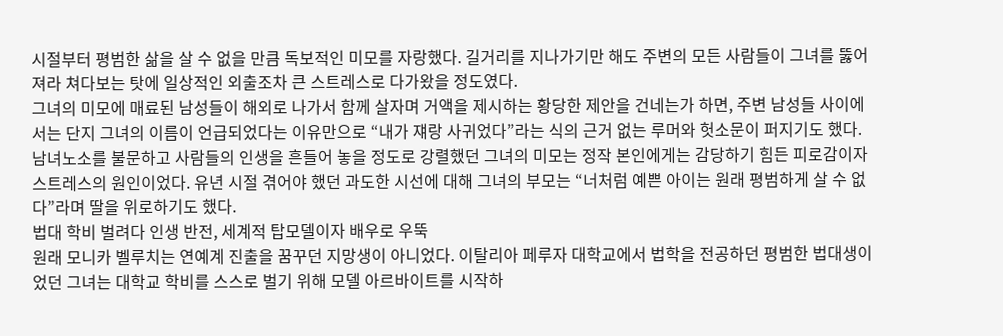시절부터 평범한 삶을 살 수 없을 만큼 독보적인 미모를 자랑했다. 길거리를 지나가기만 해도 주변의 모든 사람들이 그녀를 뚫어져라 쳐다보는 탓에 일상적인 외출조차 큰 스트레스로 다가왔을 정도였다.
그녀의 미모에 매료된 남성들이 해외로 나가서 함께 살자며 거액을 제시하는 황당한 제안을 건네는가 하면, 주변 남성들 사이에서는 단지 그녀의 이름이 언급되었다는 이유만으로 “내가 쟤랑 사귀었다”라는 식의 근거 없는 루머와 헛소문이 퍼지기도 했다. 남녀노소를 불문하고 사람들의 인생을 흔들어 놓을 정도로 강렬했던 그녀의 미모는 정작 본인에게는 감당하기 힘든 피로감이자 스트레스의 원인이었다. 유년 시절 겪어야 했던 과도한 시선에 대해 그녀의 부모는 “너처럼 예쁜 아이는 원래 평범하게 살 수 없다”라며 딸을 위로하기도 했다.
법대 학비 벌려다 인생 반전, 세계적 탑모델이자 배우로 우뚝
원래 모니카 벨루치는 연예계 진출을 꿈꾸던 지망생이 아니었다. 이탈리아 페루자 대학교에서 법학을 전공하던 평범한 법대생이었던 그녀는 대학교 학비를 스스로 벌기 위해 모델 아르바이트를 시작하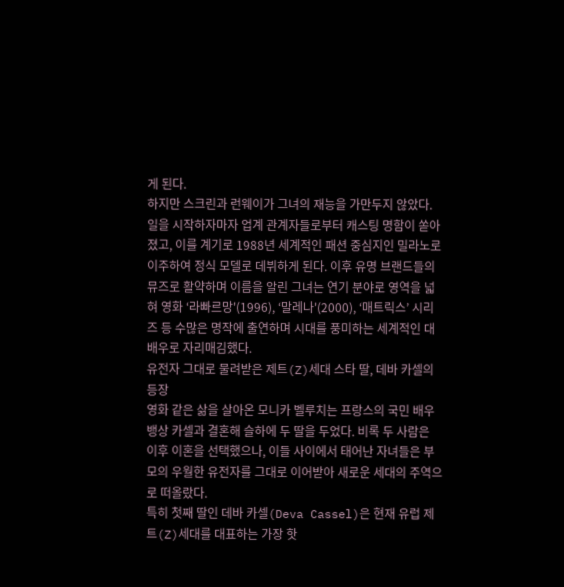게 된다.
하지만 스크린과 런웨이가 그녀의 재능을 가만두지 않았다. 일을 시작하자마자 업계 관계자들로부터 캐스팅 명함이 쏟아졌고, 이를 계기로 1988년 세계적인 패션 중심지인 밀라노로 이주하여 정식 모델로 데뷔하게 된다. 이후 유명 브랜드들의 뮤즈로 활약하며 이름을 알린 그녀는 연기 분야로 영역을 넓혀 영화 ‘라빠르망'(1996), ‘말레나'(2000), ‘매트릭스’ 시리즈 등 수많은 명작에 출연하며 시대를 풍미하는 세계적인 대배우로 자리매김했다.
유전자 그대로 물려받은 제트(Z)세대 스타 딸, 데바 카셀의 등장
영화 같은 삶을 살아온 모니카 벨루치는 프랑스의 국민 배우 뱅상 카셀과 결혼해 슬하에 두 딸을 두었다. 비록 두 사람은 이후 이혼을 선택했으나, 이들 사이에서 태어난 자녀들은 부모의 우월한 유전자를 그대로 이어받아 새로운 세대의 주역으로 떠올랐다.
특히 첫째 딸인 데바 카셀(Deva Cassel)은 현재 유럽 제트(Z)세대를 대표하는 가장 핫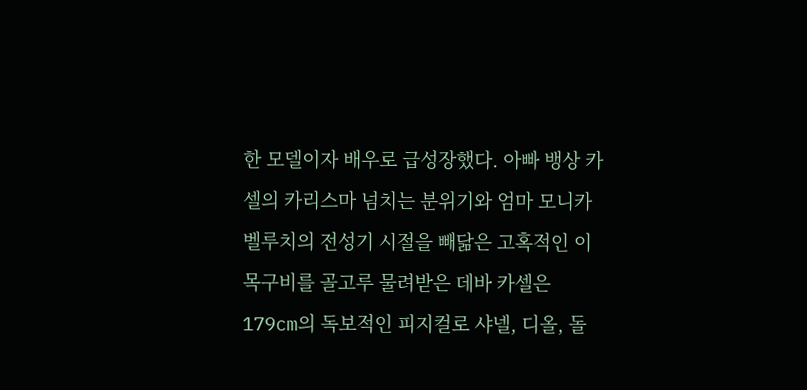한 모델이자 배우로 급성장했다. 아빠 뱅상 카셀의 카리스마 넘치는 분위기와 엄마 모니카 벨루치의 전성기 시절을 빼닮은 고혹적인 이목구비를 골고루 물려받은 데바 카셀은 179cm의 독보적인 피지컬로 샤넬, 디올, 돌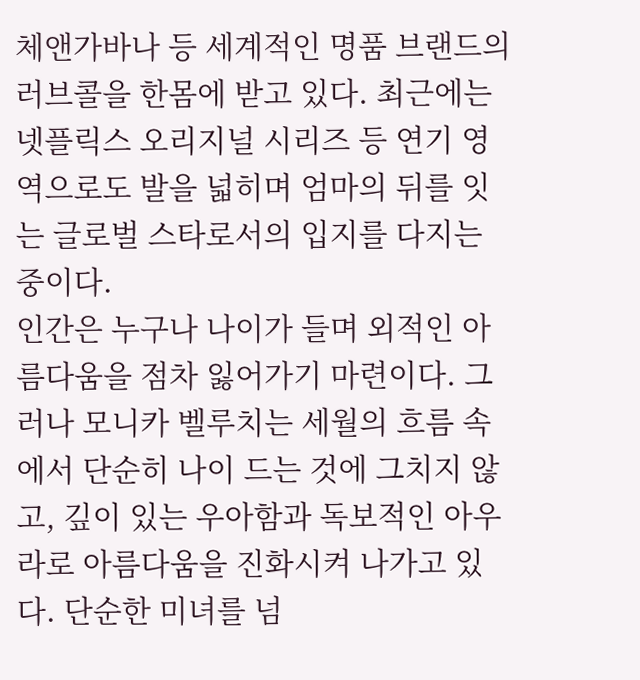체앤가바나 등 세계적인 명품 브랜드의 러브콜을 한몸에 받고 있다. 최근에는 넷플릭스 오리지널 시리즈 등 연기 영역으로도 발을 넓히며 엄마의 뒤를 잇는 글로벌 스타로서의 입지를 다지는 중이다.
인간은 누구나 나이가 들며 외적인 아름다움을 점차 잃어가기 마련이다. 그러나 모니카 벨루치는 세월의 흐름 속에서 단순히 나이 드는 것에 그치지 않고, 깊이 있는 우아함과 독보적인 아우라로 아름다움을 진화시켜 나가고 있다. 단순한 미녀를 넘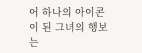어 하나의 아이콘이 된 그녀의 행보는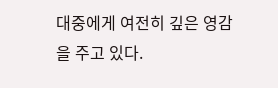대중에게 여전히 깊은 영감을 주고 있다.